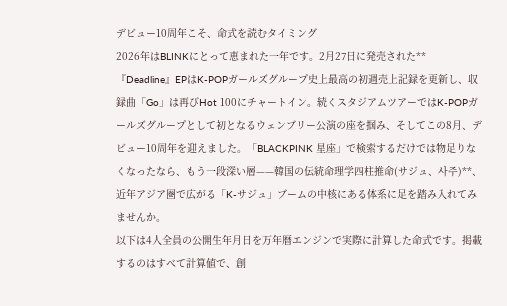デビュー10周年こそ、命式を読むタイミング
2026年はBLINKにとって恵まれた一年です。2月27日に発売された**『Deadline』EPはK-POPガールズグループ史上最高の初週売上記録を更新し、収録曲「Go」は再びHot 100にチャートイン。続くスタジアムツアーではK-POPガールズグループとして初となるウェンブリー公演の座を掴み、そしてこの8月、デビュー10周年を迎えました。「BLACKPINK 星座」で検索するだけでは物足りなくなったなら、もう一段深い層——韓国の伝統命理学四柱推命(サジュ、사주)**、近年アジア圏で広がる「K-サジュ」ブームの中核にある体系に足を踏み入れてみませんか。
以下は4人全員の公開生年月日を万年暦エンジンで実際に計算した命式です。掲載するのはすべて計算値で、創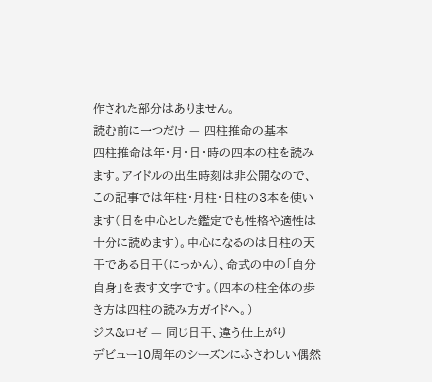作された部分はありません。
読む前に一つだけ — 四柱推命の基本
四柱推命は年・月・日・時の四本の柱を読みます。アイドルの出生時刻は非公開なので、この記事では年柱・月柱・日柱の3本を使います(日を中心とした鑑定でも性格や適性は十分に読めます)。中心になるのは日柱の天干である日干(にっかん)、命式の中の「自分自身」を表す文字です。(四本の柱全体の歩き方は四柱の読み方ガイドへ。)
ジス&ロゼ — 同じ日干、違う仕上がり
デビュー10周年のシーズンにふさわしい偶然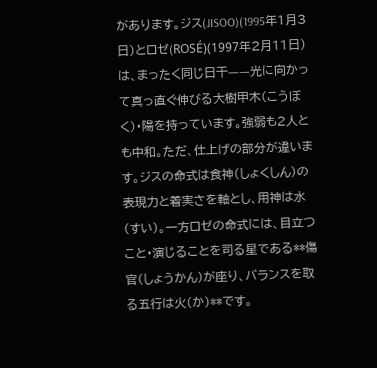があります。ジス(JISOO)(1995年1月3日)とロゼ(ROSÉ)(1997年2月11日)は、まったく同じ日干——光に向かって真っ直ぐ伸びる大樹甲木(こうぼく)・陽を持っています。強弱も2人とも中和。ただ、仕上げの部分が違います。ジスの命式は食神(しょくしん)の表現力と着実さを軸とし、用神は水(すい)。一方ロゼの命式には、目立つこと・演じることを司る星である**傷官(しょうかん)が座り、バランスを取る五行は火(か)**です。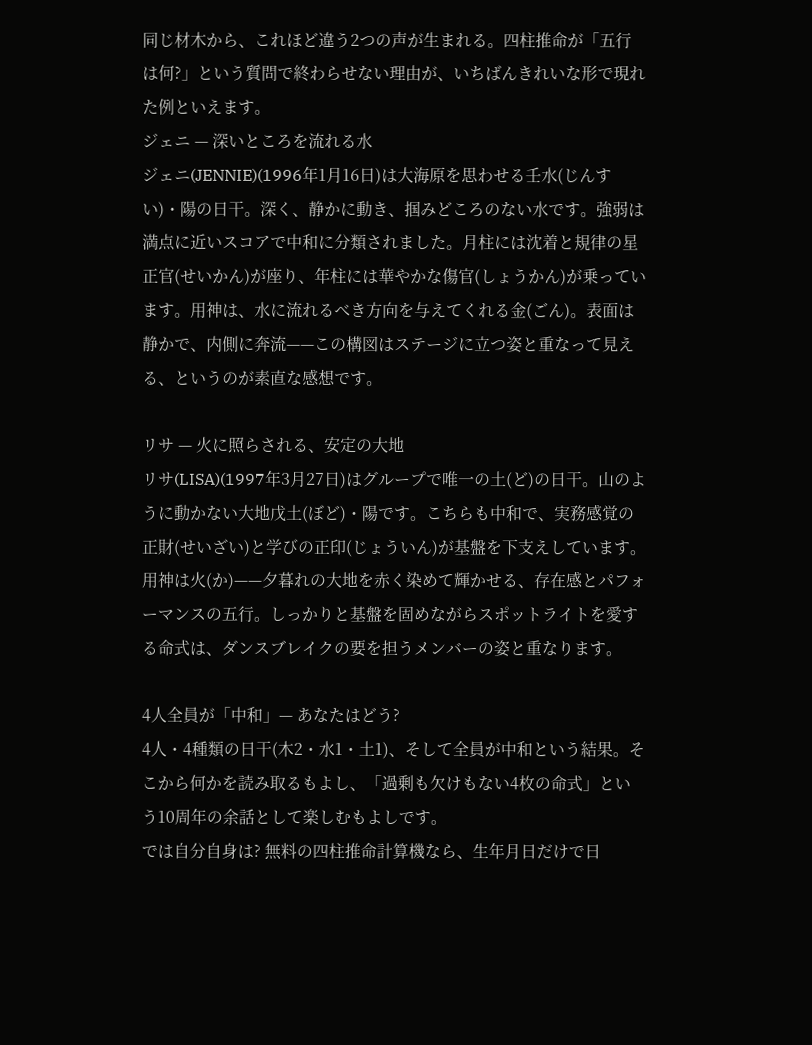同じ材木から、これほど違う2つの声が生まれる。四柱推命が「五行は何?」という質問で終わらせない理由が、いちばんきれいな形で現れた例といえます。
ジェニ — 深いところを流れる水
ジェニ(JENNIE)(1996年1月16日)は大海原を思わせる壬水(じんすい)・陽の日干。深く、静かに動き、掴みどころのない水です。強弱は満点に近いスコアで中和に分類されました。月柱には沈着と規律の星正官(せいかん)が座り、年柱には華やかな傷官(しょうかん)が乗っています。用神は、水に流れるべき方向を与えてくれる金(ごん)。表面は静かで、内側に奔流——この構図はステージに立つ姿と重なって見える、というのが素直な感想です。

リサ — 火に照らされる、安定の大地
リサ(LISA)(1997年3月27日)はグループで唯一の土(ど)の日干。山のように動かない大地戊土(ぼど)・陽です。こちらも中和で、実務感覚の正財(せいざい)と学びの正印(じょういん)が基盤を下支えしています。用神は火(か)——夕暮れの大地を赤く染めて輝かせる、存在感とパフォーマンスの五行。しっかりと基盤を固めながらスポットライトを愛する命式は、ダンスブレイクの要を担うメンバーの姿と重なります。

4人全員が「中和」— あなたはどう?
4人・4種類の日干(木2・水1・土1)、そして全員が中和という結果。そこから何かを読み取るもよし、「過剰も欠けもない4枚の命式」という10周年の余話として楽しむもよしです。
では自分自身は? 無料の四柱推命計算機なら、生年月日だけで日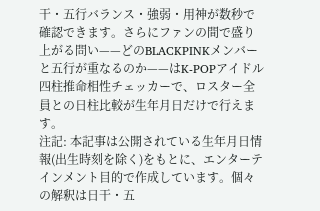干・五行バランス・強弱・用神が数秒で確認できます。さらにファンの間で盛り上がる問い——どのBLACKPINKメンバーと五行が重なるのか——はK-POPアイドル四柱推命相性チェッカーで、ロスター全員との日柱比較が生年月日だけで行えます。
注記: 本記事は公開されている生年月日情報(出生時刻を除く)をもとに、エンターテインメント目的で作成しています。個々の解釈は日干・五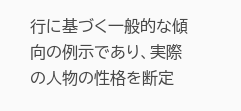行に基づく一般的な傾向の例示であり、実際の人物の性格を断定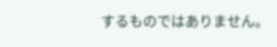するものではありません。